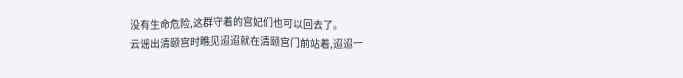没有生命危险,这群守着的宫妃们也可以回去了。
云谣出清颐宫时瞧见迢迢就在清颐宫门前站着,迢迢一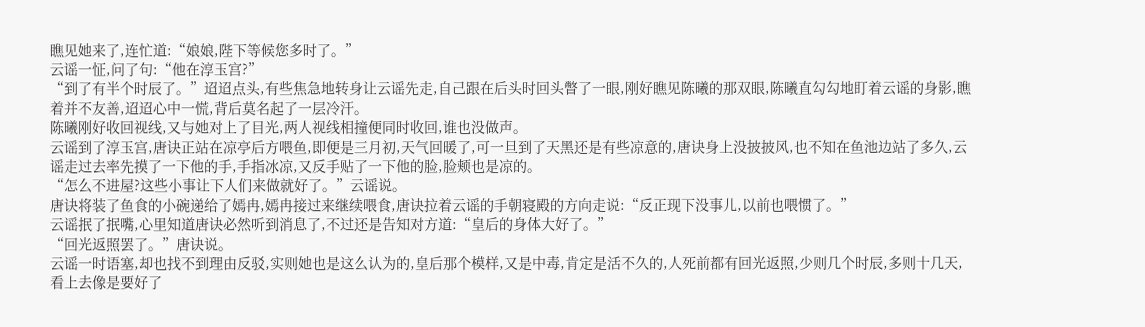瞧见她来了,连忙道:“娘娘,陛下等候您多时了。”
云谣一怔,问了句:“他在淳玉宫?”
“到了有半个时辰了。”迢迢点头,有些焦急地转身让云谣先走,自己跟在后头时回头瞥了一眼,刚好瞧见陈曦的那双眼,陈曦直勾勾地盯着云谣的身影,瞧着并不友善,迢迢心中一慌,背后莫名起了一层冷汗。
陈曦刚好收回视线,又与她对上了目光,两人视线相撞便同时收回,谁也没做声。
云谣到了淳玉宫,唐诀正站在凉亭后方喂鱼,即便是三月初,天气回暖了,可一旦到了天黑还是有些凉意的,唐诀身上没披披风,也不知在鱼池边站了多久,云谣走过去率先摸了一下他的手,手指冰凉,又反手贴了一下他的脸,脸颊也是凉的。
“怎么不进屋?这些小事让下人们来做就好了。”云谣说。
唐诀将装了鱼食的小碗递给了嫣冉,嫣冉接过来继续喂食,唐诀拉着云谣的手朝寝殿的方向走说:“反正现下没事儿,以前也喂惯了。”
云谣抿了抿嘴,心里知道唐诀必然听到消息了,不过还是告知对方道:“皇后的身体大好了。”
“回光返照罢了。”唐诀说。
云谣一时语塞,却也找不到理由反驳,实则她也是这么认为的,皇后那个模样,又是中毒,肯定是活不久的,人死前都有回光返照,少则几个时辰,多则十几天,看上去像是要好了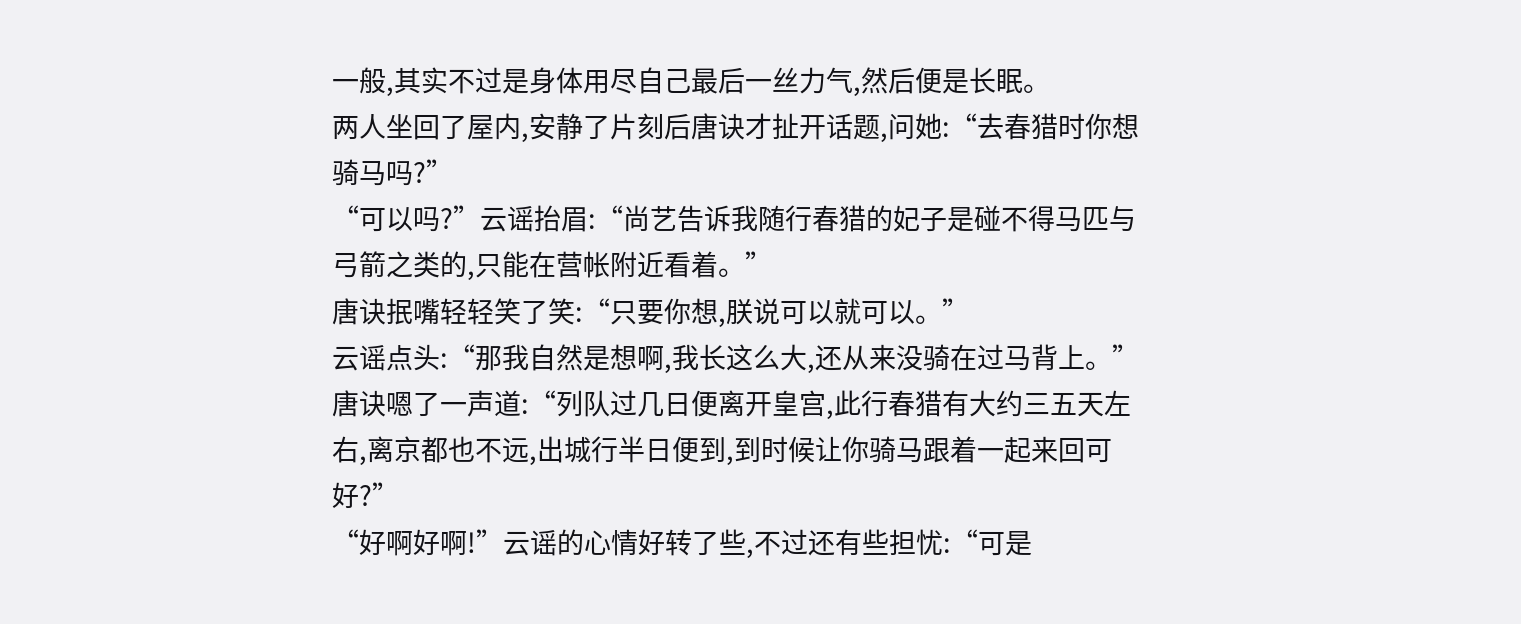一般,其实不过是身体用尽自己最后一丝力气,然后便是长眠。
两人坐回了屋内,安静了片刻后唐诀才扯开话题,问她:“去春猎时你想骑马吗?”
“可以吗?”云谣抬眉:“尚艺告诉我随行春猎的妃子是碰不得马匹与弓箭之类的,只能在营帐附近看着。”
唐诀抿嘴轻轻笑了笑:“只要你想,朕说可以就可以。”
云谣点头:“那我自然是想啊,我长这么大,还从来没骑在过马背上。”
唐诀嗯了一声道:“列队过几日便离开皇宫,此行春猎有大约三五天左右,离京都也不远,出城行半日便到,到时候让你骑马跟着一起来回可好?”
“好啊好啊!”云谣的心情好转了些,不过还有些担忧:“可是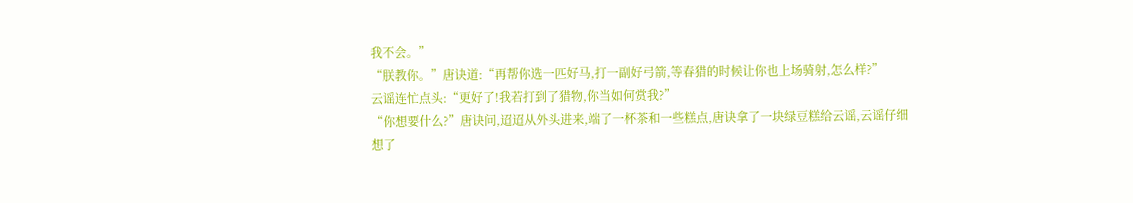我不会。”
“朕教你。”唐诀道:“再帮你选一匹好马,打一副好弓箭,等春猎的时候让你也上场骑射,怎么样?”
云谣连忙点头:“更好了!我若打到了猎物,你当如何赏我?”
“你想要什么?”唐诀问,迢迢从外头进来,端了一杯茶和一些糕点,唐诀拿了一块绿豆糕给云谣,云谣仔细想了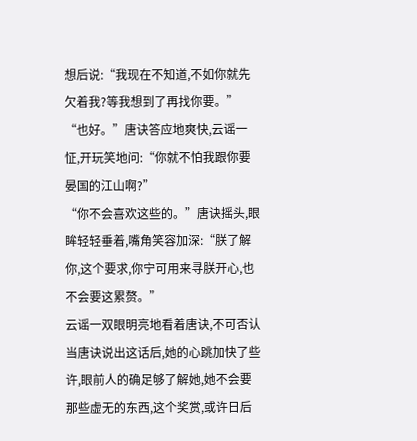想后说:“我现在不知道,不如你就先欠着我?等我想到了再找你要。”
“也好。”唐诀答应地爽快,云谣一怔,开玩笑地问:“你就不怕我跟你要晏国的江山啊?”
“你不会喜欢这些的。”唐诀摇头,眼眸轻轻垂着,嘴角笑容加深:“朕了解你,这个要求,你宁可用来寻朕开心,也不会要这累赘。”
云谣一双眼明亮地看着唐诀,不可否认当唐诀说出这话后,她的心跳加快了些许,眼前人的确足够了解她,她不会要那些虚无的东西,这个奖赏,或许日后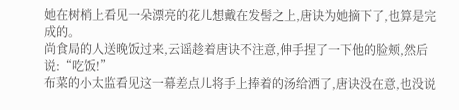她在树梢上看见一朵漂亮的花儿想戴在发髻之上,唐诀为她摘下了,也算是完成的。
尚食局的人送晚饭过来,云谣趁着唐诀不注意,伸手捏了一下他的脸颊,然后说:“吃饭!”
布菜的小太监看见这一幕差点儿将手上捧着的汤给洒了,唐诀没在意,也没说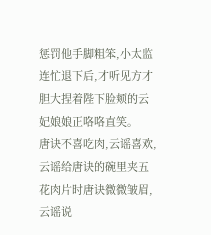惩罚他手脚粗笨,小太监连忙退下后,才听见方才胆大捏着陛下脸颊的云妃娘娘正咯咯直笑。
唐诀不喜吃肉,云谣喜欢,云谣给唐诀的碗里夹五花肉片时唐诀微微皱眉,云谣说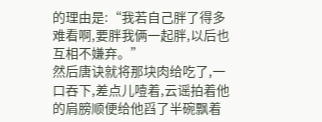的理由是:“我若自己胖了得多难看啊,要胖我俩一起胖,以后也互相不嫌弃。”
然后唐诀就将那块肉给吃了,一口吞下,差点儿噎着,云谣拍着他的肩膀顺便给他舀了半碗飘着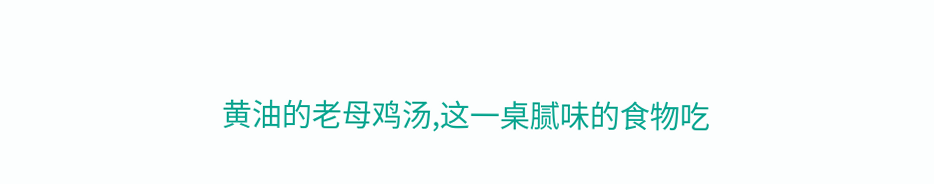黄油的老母鸡汤,这一桌腻味的食物吃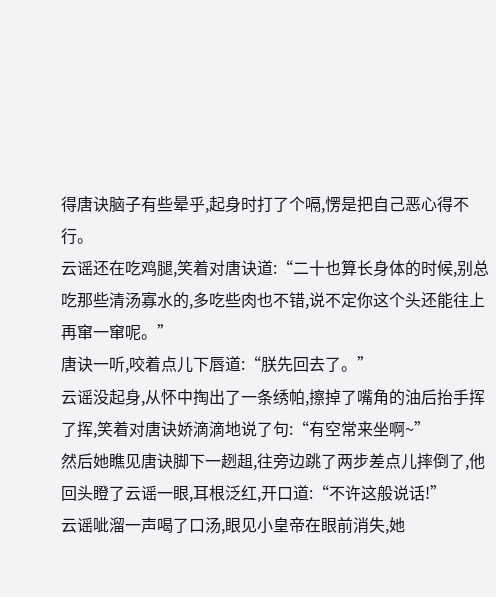得唐诀脑子有些晕乎,起身时打了个嗝,愣是把自己恶心得不行。
云谣还在吃鸡腿,笑着对唐诀道:“二十也算长身体的时候,别总吃那些清汤寡水的,多吃些肉也不错,说不定你这个头还能往上再窜一窜呢。”
唐诀一听,咬着点儿下唇道:“朕先回去了。”
云谣没起身,从怀中掏出了一条绣帕,擦掉了嘴角的油后抬手挥了挥,笑着对唐诀娇滴滴地说了句:“有空常来坐啊~”
然后她瞧见唐诀脚下一趔趄,往旁边跳了两步差点儿摔倒了,他回头瞪了云谣一眼,耳根泛红,开口道:“不许这般说话!”
云谣呲溜一声喝了口汤,眼见小皇帝在眼前消失,她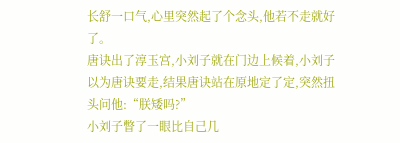长舒一口气,心里突然起了个念头,他若不走就好了。
唐诀出了淳玉宫,小刘子就在门边上候着,小刘子以为唐诀要走,结果唐诀站在原地定了定,突然扭头问他:“朕矮吗?”
小刘子瞥了一眼比自己几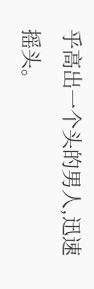乎高出一个头的男人,迅速摇头。